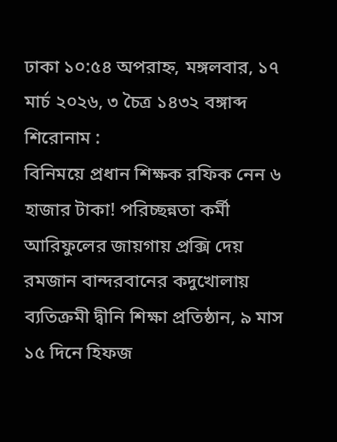ঢাকা ১০:৫৪ অপরাহ্ন, মঙ্গলবার, ১৭ মার্চ ২০২৬, ৩ চৈত্র ১৪৩২ বঙ্গাব্দ
শিরোনাম :
বিনিময়ে প্রধান শিক্ষক রফিক নেন ৬ হাজার টাকা! পরিচ্ছন্নতা কর্মী আরিফুলের জায়গায় প্রক্সি দেয় রমজান বান্দরবানের কদুখোলায় ব্যতিক্রমী দ্বীনি শিক্ষা প্রতিষ্ঠান, ৯ মাস ১৫ দিনে হিফজ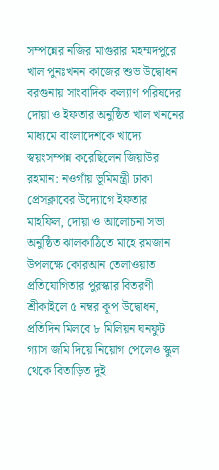সম্পন্নের নজির মাগুরার মহম্মদপুরে খাল পুনঃখনন কাজের শুভ উদ্বোধন বরগুনায় সাংবাদিক কল্যাণ পরিষদের দোয়া ও ইফতার অনুষ্ঠিত খাল খননের মাধ্যমে বাংলাদেশকে খাদ্যে স্বয়ংসম্পন্ন করেছিলেন জিয়াউর রহমান: নওগাঁয় ভূমিমন্ত্রী ঢাকা প্রেসক্লাবের উদ্যোগে ইফতার মাহফিল, দোয়া ও আলোচনা সভা অনুষ্ঠিত ঝালকাঠিতে মাহে রমজান উপলক্ষে কোরআন তেলাওয়াত প্রতিযোগিতার পুরস্কার বিতরণী শ্রীকাইলে ৫ নম্বর কূপ উদ্বোধন, প্রতিদিন মিলবে ৮ মিলিয়ন ঘনফুট গ্যাস জমি দিয়ে নিয়োগ পেলেও স্কুল থেকে বিতাড়িত দুই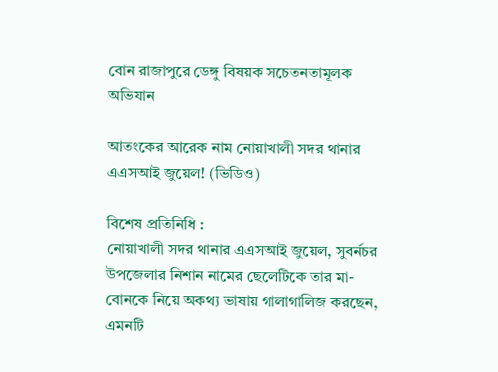বোন রাজাপুরে ডেঙ্গু বিষয়ক সচেতনতামূলক অভিযান

আতংকের আরেক নাম নোয়াখালী সদর থানার এএসআই জুয়েল! (ভিডিও)

বিশেষ প্রতিনিধি :
নোয়াখালী সদর থানার এএসআই জুয়েল, সুবর্নচর উপজেলার নিশান নামের ছেলেটিকে তার মা-বোনকে নিয়ে অকথ্য ভাষায় গালাগালিজ করছেন, এমনটি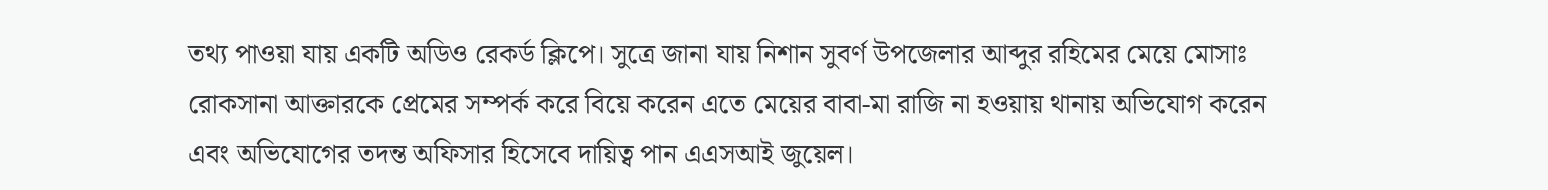তথ্য পাওয়া যায় একটি অডিও রেকর্ড ক্লিপে। সুত্রে জানা যায় নিশান সুবর্ণ উপজেলার আব্দুর রহিমের মেয়ে মোসাঃ রোকসানা আক্তারকে প্রেমের সম্পর্ক করে বিয়ে করেন এতে মেয়ের বাবা-মা রাজি না হওয়ায় থানায় অভিযোগ করেন এবং অভিযোগের তদন্ত অফিসার হিসেবে দায়িত্ব পান এএসআই জুয়েল।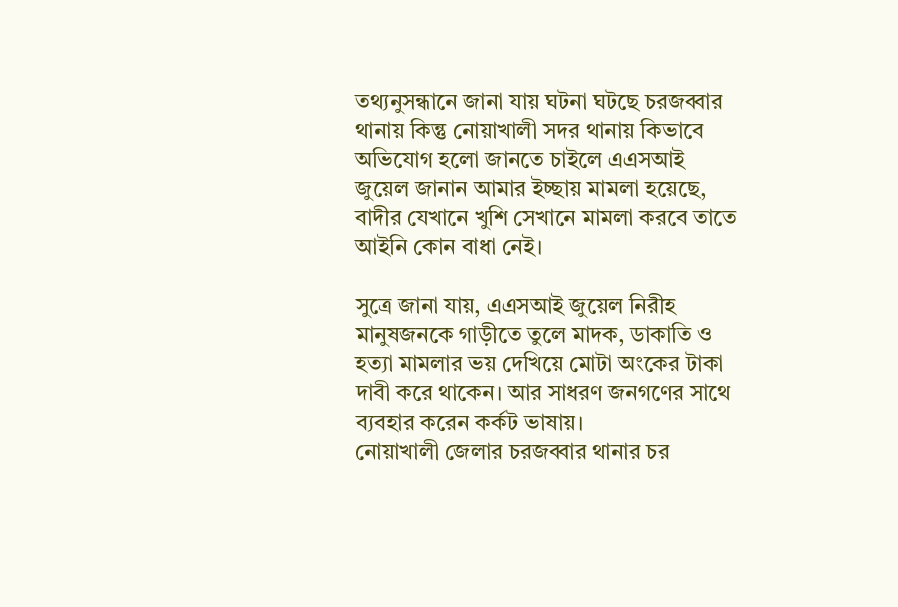তথ্যনুসন্ধানে জানা যায় ঘটনা ঘটছে চরজব্বার থানায় কিন্তু নোয়াখালী সদর থানায় কিভাবে অভিযোগ হলো জানতে চাইলে এএসআই জুয়েল জানান আমার ইচ্ছায় মামলা হয়েছে, বাদীর যেখানে খুশি সেখানে মামলা করবে তাতে আইনি কোন বাধা নেই।

সুত্রে জানা যায়, এএসআই জুয়েল নিরীহ মানুষজনকে গাড়ীতে তুলে মাদক, ডাকাতি ও হত্যা মামলার ভয় দেখিয়ে মোটা অংকের টাকা দাবী করে থাকেন। আর সাধরণ জনগণের সাথে ব্যবহার করেন কর্কট ভাষায়।
নোয়াখালী জেলার চরজব্বার থানার চর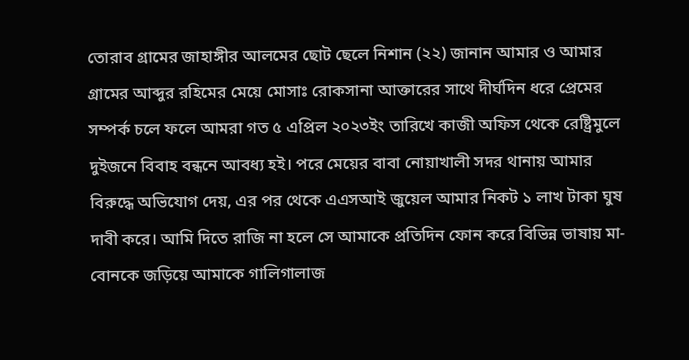তোরাব গ্রামের জাহাঙ্গীর আলমের ছোট ছেলে নিশান (২২) জানান আমার ও আমার গ্রামের আব্দুর রহিমের মেয়ে মোসাঃ রোকসানা আক্তারের সাথে দীর্ঘদিন ধরে প্রেমের সম্পর্ক চলে ফলে আমরা গত ৫ এপ্রিল ২০২৩ইং তারিখে কাজী অফিস থেকে রেষ্ট্রিমুলে দুইজনে বিবাহ বন্ধনে আবধ্য হই। পরে মেয়ের বাবা নোয়াখালী সদর থানায় আমার বিরুদ্ধে অভিযোগ দেয়, এর পর থেকে এএসআই জুয়েল আমার নিকট ১ লাখ টাকা ঘুষ দাবী করে। আমি দিতে রাজি না হলে সে আমাকে প্রতিদিন ফোন করে বিভিন্ন ভাষায় মা-বোনকে জড়িয়ে আমাকে গালিগালাজ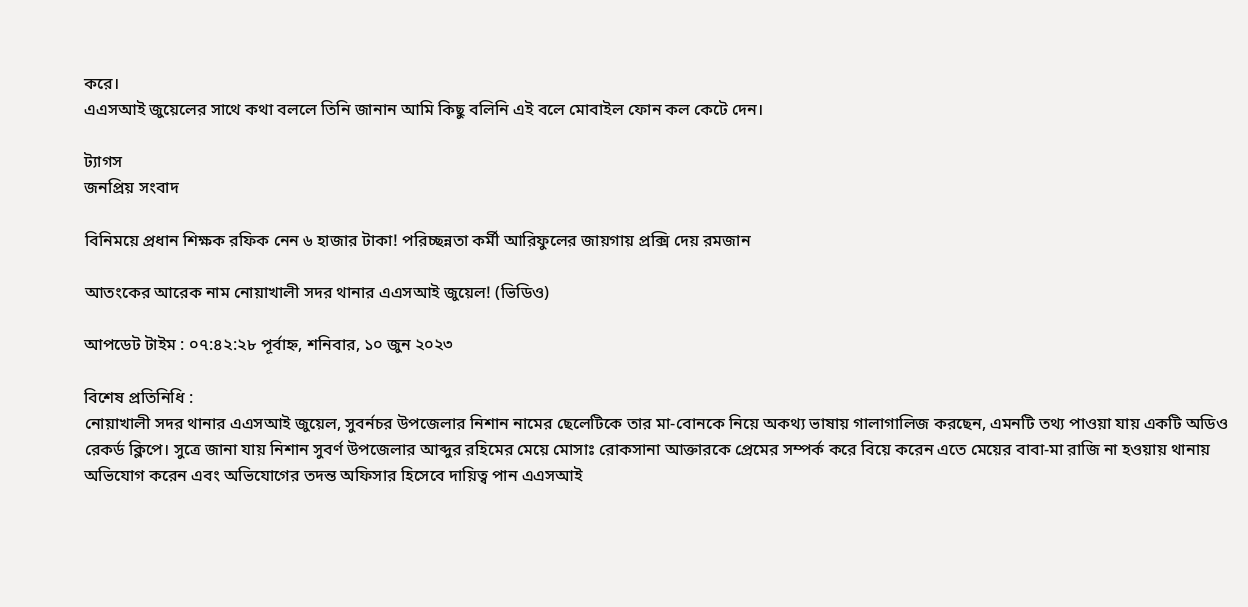করে।
এএসআই জুয়েলের সাথে কথা বললে তিনি জানান আমি কিছু বলিনি এই বলে মোবাইল ফোন কল কেটে দেন।

ট্যাগস
জনপ্রিয় সংবাদ

বিনিময়ে প্রধান শিক্ষক রফিক নেন ৬ হাজার টাকা! পরিচ্ছন্নতা কর্মী আরিফুলের জায়গায় প্রক্সি দেয় রমজান

আতংকের আরেক নাম নোয়াখালী সদর থানার এএসআই জুয়েল! (ভিডিও)

আপডেট টাইম : ০৭:৪২:২৮ পূর্বাহ্ন, শনিবার, ১০ জুন ২০২৩

বিশেষ প্রতিনিধি :
নোয়াখালী সদর থানার এএসআই জুয়েল, সুবর্নচর উপজেলার নিশান নামের ছেলেটিকে তার মা-বোনকে নিয়ে অকথ্য ভাষায় গালাগালিজ করছেন, এমনটি তথ্য পাওয়া যায় একটি অডিও রেকর্ড ক্লিপে। সুত্রে জানা যায় নিশান সুবর্ণ উপজেলার আব্দুর রহিমের মেয়ে মোসাঃ রোকসানা আক্তারকে প্রেমের সম্পর্ক করে বিয়ে করেন এতে মেয়ের বাবা-মা রাজি না হওয়ায় থানায় অভিযোগ করেন এবং অভিযোগের তদন্ত অফিসার হিসেবে দায়িত্ব পান এএসআই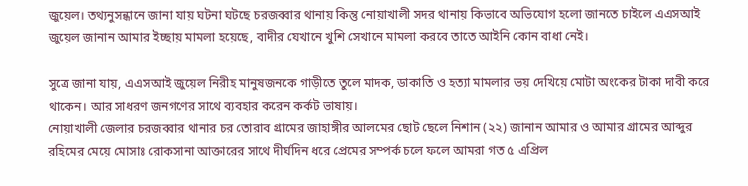জুয়েল। তথ্যনুসন্ধানে জানা যায় ঘটনা ঘটছে চরজব্বার থানায় কিন্তু নোয়াখালী সদর থানায় কিভাবে অভিযোগ হলো জানতে চাইলে এএসআই জুয়েল জানান আমার ইচ্ছায় মামলা হয়েছে, বাদীর যেখানে খুশি সেখানে মামলা করবে তাতে আইনি কোন বাধা নেই।

সুত্রে জানা যায়, এএসআই জুয়েল নিরীহ মানুষজনকে গাড়ীতে তুলে মাদক, ডাকাতি ও হত্যা মামলার ভয় দেখিয়ে মোটা অংকের টাকা দাবী করে থাকেন। আর সাধরণ জনগণের সাথে ব্যবহার করেন কর্কট ভাষায়।
নোয়াখালী জেলার চরজব্বার থানার চর তোরাব গ্রামের জাহাঙ্গীর আলমের ছোট ছেলে নিশান (২২) জানান আমার ও আমার গ্রামের আব্দুর রহিমের মেয়ে মোসাঃ রোকসানা আক্তারের সাথে দীর্ঘদিন ধরে প্রেমের সম্পর্ক চলে ফলে আমরা গত ৫ এপ্রিল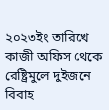২০২৩ইং তারিখে কাজী অফিস থেকে রেষ্ট্রিমুলে দুইজনে বিবাহ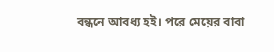বন্ধনে আবধ্য হই। পরে মেয়ের বাবা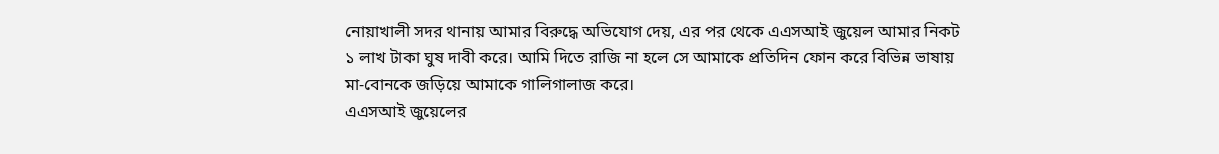নোয়াখালী সদর থানায় আমার বিরুদ্ধে অভিযোগ দেয়, এর পর থেকে এএসআই জুয়েল আমার নিকট ১ লাখ টাকা ঘুষ দাবী করে। আমি দিতে রাজি না হলে সে আমাকে প্রতিদিন ফোন করে বিভিন্ন ভাষায় মা-বোনকে জড়িয়ে আমাকে গালিগালাজ করে।
এএসআই জুয়েলের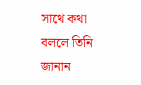সাথে কথা বললে তিনি জানান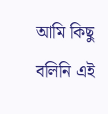আমি কিছু বলিনি এই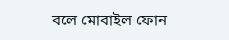বলে মোবাইল ফোন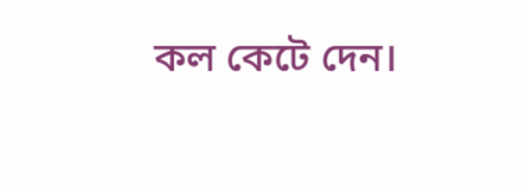কল কেটে দেন।